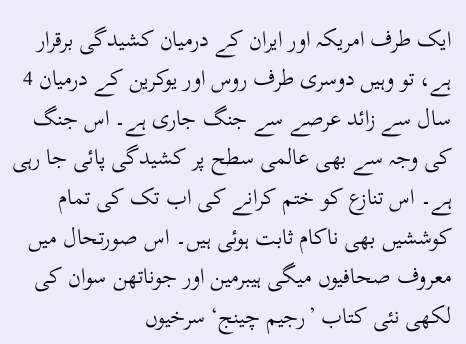ایک طرف امریکہ اور ایران کے درمیان کشیدگی برقرار ہے، تو وہیں دوسری طرف روس اور یوکرین کے درمیان 4 سال سے زائد عرصے سے جنگ جاری ہے۔ اس جنگ کی وجہ سے بھی عالمی سطح پر کشیدگی پائی جا رہی ہے۔ اس تنازع کو ختم کرانے کی اب تک کی تمام کوششیں بھی ناکام ثابت ہوئی ہیں۔ اس صورتحال میں معروف صحافیوں میگی ہیبرمین اور جوناتھن سوان کی لکھی نئی کتاب ’رجیم چینج‘ سرخیوں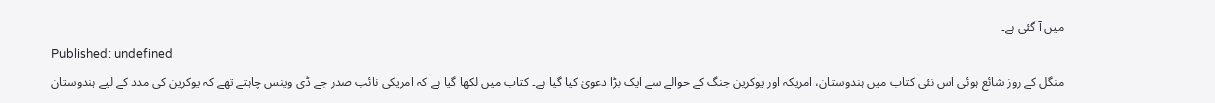میں آ گئی ہے۔
Published: undefined
منگل کے روز شائع ہوئی اس نئی کتاب میں ہندوستان، امریکہ اور یوکرین جنگ کے حوالے سے ایک بڑا دعویٰ کیا گیا ہے۔ کتاب میں لکھا گیا ہے کہ امریکی نائب صدر جے ڈی وینس چاہتے تھے کہ یوکرین کی مدد کے لیے ہندوستان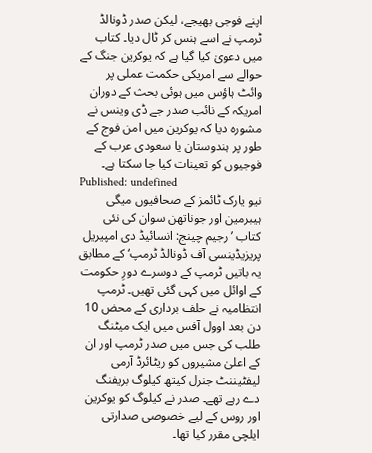اپنے فوجی بھیجے، لیکن صدر ڈونالڈ ٹرمپ نے اسے ہنس کر ٹال دیا۔ کتاب میں دعویٰ کیا گیا ہے کہ یوکرین جنگ کے حوالے سے امریکی حکمت عملی پر وائٹ ہاؤس میں ہوئی بحث کے دوران امریکہ کے نائب صدر جے ڈی وینس نے مشورہ دیا کہ یوکرین میں امن فوج کے طور پر ہندوستان یا سعودی عرب کے فوجیوں کو تعینات کیا جا سکتا ہے۔
Published: undefined
نیو یارک ٹائمز کے صحافیوں میگی ہیبرمین اور جوناتھن سوان کی نئی کتاب ’رجیم چینج: انسائیڈ دی امپیریل پریزیڈینسی آف ڈونالڈ ٹرمپ‘ کے مطابق یہ باتیں ٹرمپ کے دوسرے دورِ حکومت کے اوائل میں کہی گئی تھیں۔ ٹرمپ انتظامیہ نے حلف برداری کے محض 10 دن بعد اوول آفس میں ایک میٹنگ طلب کی جس میں صدر ٹرمپ اور ان کے اعلیٰ مشیروں کو ریٹائرڈ آرمی لیفٹیننٹ جنرل کیتھ کیلوگ بریفنگ دے رہے تھے۔ صدر نے کیلوگ کو یوکرین اور روس کے لیے خصوصی صدارتی ایلچی مقرر کیا تھا۔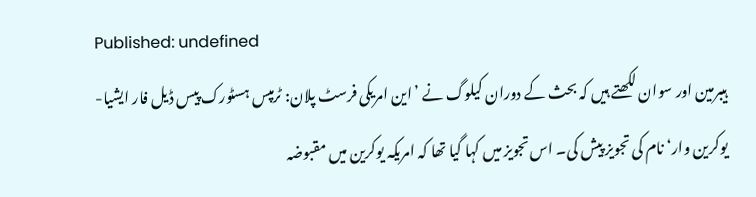Published: undefined
ہیبرمین اور سوان لکھتے ہیں کہ بحث کے دوران کیلوگ نے ’این امریکی فرسٹ پلان: ٹرمپس ہسٹورک پیس ڈیل فار ایشیا-یوکرین وار‘ نام کی تجویز پیش کی۔ اس تجویز میں کہا گیا تھا کہ امریکہ یوکرین میں مقبوضہ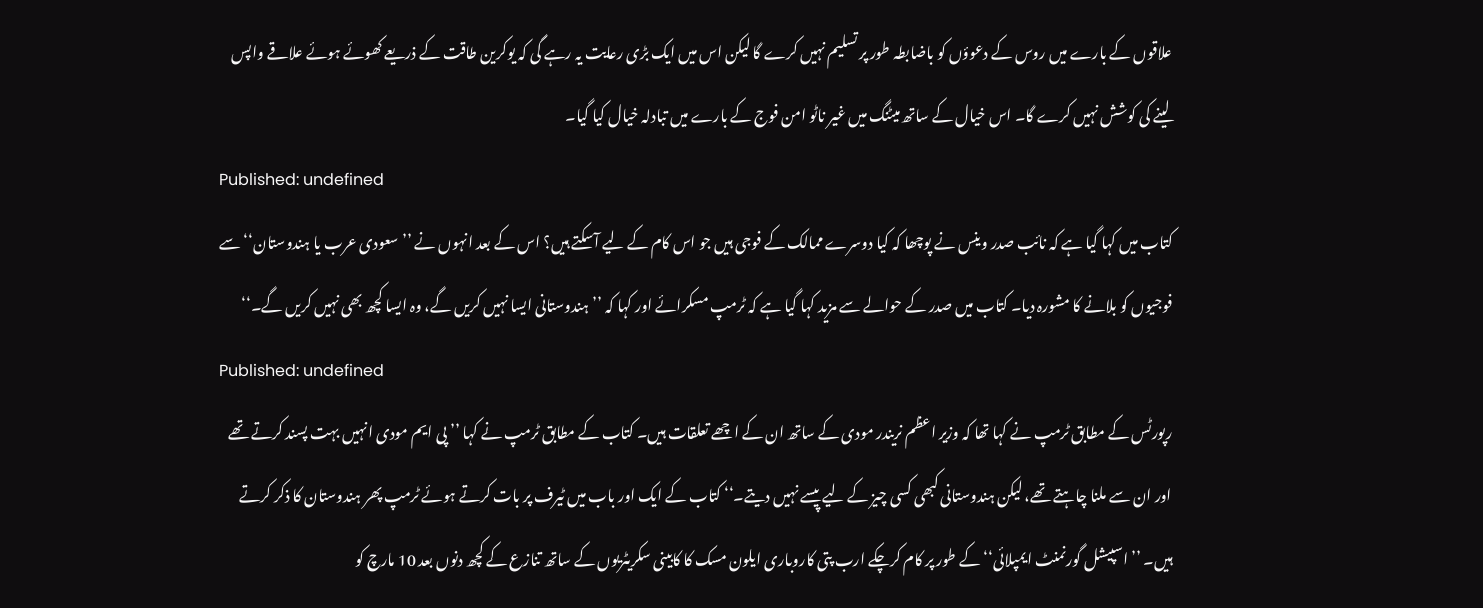علاقوں کے بارے میں روس کے دعوؤں کو باضابطہ طور پر تسلیم نہیں کرے گا لیکن اس میں ایک بڑی رعایت یہ رہے گی کہ یوکرین طاقت کے ذریعے کھوئے ہوئے علاقے واپس لینے کی کوشش نہیں کرے گا۔ اس خیال کے ساتھ میٹنگ میں غیر ناٹو امن فوج کے بارے میں تبادلہ خیال کیا گیا۔
Published: undefined
کتاب میں کہا گیا ہے کہ نائب صدر وینس نے پوچھا کہ کیا دوسرے ممالک کے فوجی ہیں جو اس کام کے لیے آسکتے ہیں؟ اس کے بعد انہوں نے ’’سعودی عرب یا ہندوستان‘‘ سے فوجیوں کو بلانے کا مشورہ دیا۔ کتاب میں صدر کے حوالے سے مزید کہا گیا ہے کہ ٹرمپ مسکرائے اور کہا کہ ’’ہندوستانی ایسا نہیں کریں گے، وہ ایسا کچھ بھی نہیں کریں گے۔‘‘
Published: undefined
رپورٹس کے مطابق ٹرمپ نے کہا تھا کہ وزیر اعظم نریندر مودی کے ساتھ ان کے اچھے تعلقات ہیں۔ کتاب کے مطابق ٹرمپ نے کہا ’’ پی ایم مودی انہیں بہت پسند کرتے تھے اور ان سے ملنا چاہتے تھے، لیکن ہندوستانی کبھی کسی چیز کے لیے پیسے نہیں دیتے۔‘‘ کتاب کے ایک اور باب میں ٹیرف پر بات کرتے ہوئے ٹرمپ پھر ہندوستان کا ذکر کرتے ہیں۔ ’’اسپیشل گورنمنٹ ایمپلائی‘‘ کے طور پر کام کرچکے ارب پتی کاروباری ایلون مسک کا کابینی سکریٹریوں کے ساتھ تنازع کے کچھ دنوں بعد 10 مارچ کو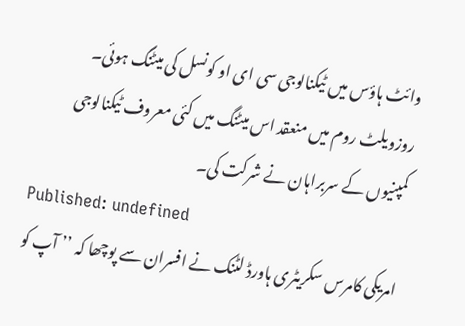وائٹ ہاؤس میں ٹیکنالوجی سی ای او کونسل کی میٹنگ ہوئی۔ روزویلٹ روم میں منعقد اس میٹنگ میں کئی معروف ٹیکنالوجی کمپنیوں کے سربراہان نے شرکت کی۔
Published: undefined
امریکی کامرس سکریٹری ہاورڈ لٹنک نے افسران سے پوچھا کہ ’’ آپ کو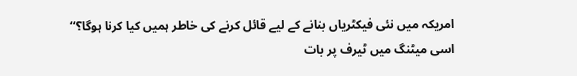امریکہ میں نئی فیکٹریاں بنانے کے لیے قائل کرنے کی خاطر ہمیں کیا کرنا ہوگا؟‘‘ اسی میٹنگ میں ٹیرف پر بات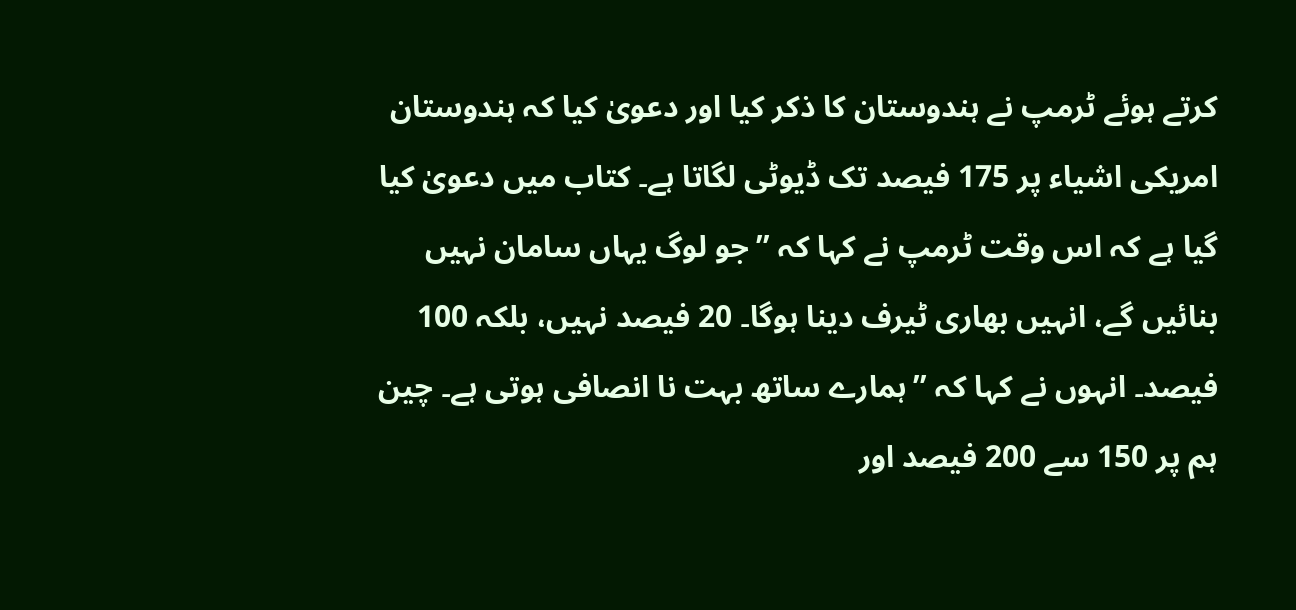کرتے ہوئے ٹرمپ نے ہندوستان کا ذکر کیا اور دعویٰ کیا کہ ہندوستان امریکی اشیاء پر 175 فیصد تک ڈیوٹی لگاتا ہے۔ کتاب میں دعویٰ کیا گیا ہے کہ اس وقت ٹرمپ نے کہا کہ ’’جو لوگ یہاں سامان نہیں بنائیں گے، انہیں بھاری ٹیرف دینا ہوگا۔ 20 فیصد نہیں، بلکہ 100 فیصد۔ انہوں نے کہا کہ ’’ہمارے ساتھ بہت نا انصافی ہوتی ہے۔ چین ہم پر 150 سے 200 فیصد اور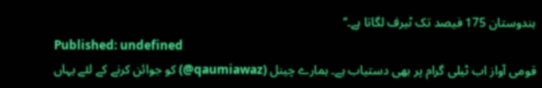ہندوستان 175 فیصد تک ٹیرف لگاتا ہے۔‘‘
Published: undefined
قومی آواز اب ٹیلی گرام پر بھی دستیاب ہے۔ ہمارے چینل (qaumiawaz@) کو جوائن کرنے کے لئے یہاں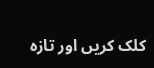کلک کریں اور تازہ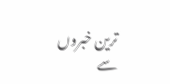ترین خبروں سے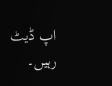اپ ڈیٹ رہیں۔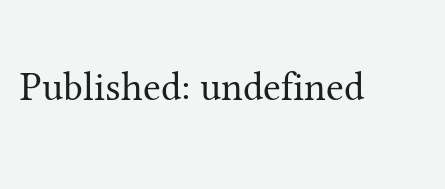Published: undefined